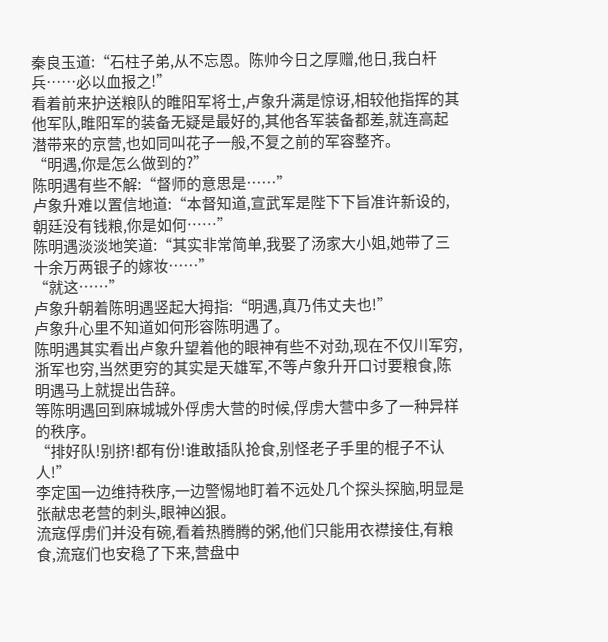秦良玉道:“石柱子弟,从不忘恩。陈帅今日之厚赠,他日,我白杆兵……必以血报之!”
看着前来护送粮队的睢阳军将士,卢象升满是惊讶,相较他指挥的其他军队,睢阳军的装备无疑是最好的,其他各军装备都差,就连高起潜带来的京营,也如同叫花子一般,不复之前的军容整齐。
“明遇,你是怎么做到的?”
陈明遇有些不解:“督师的意思是……”
卢象升难以置信地道:“本督知道,宣武军是陛下下旨准许新设的,朝廷没有钱粮,你是如何……”
陈明遇淡淡地笑道:“其实非常简单,我娶了汤家大小姐,她带了三十余万两银子的嫁妆……”
“就这……”
卢象升朝着陈明遇竖起大拇指:“明遇,真乃伟丈夫也!”
卢象升心里不知道如何形容陈明遇了。
陈明遇其实看出卢象升望着他的眼神有些不对劲,现在不仅川军穷,浙军也穷,当然更穷的其实是天雄军,不等卢象升开口讨要粮食,陈明遇马上就提出告辞。
等陈明遇回到麻城城外俘虏大营的时候,俘虏大营中多了一种异样的秩序。
“排好队!别挤!都有份!谁敢插队抢食,别怪老子手里的棍子不认人!”
李定国一边维持秩序,一边警惕地盯着不远处几个探头探脑,明显是张献忠老营的刺头,眼神凶狠。
流寇俘虏们并没有碗,看着热腾腾的粥,他们只能用衣襟接住,有粮食,流寇们也安稳了下来,营盘中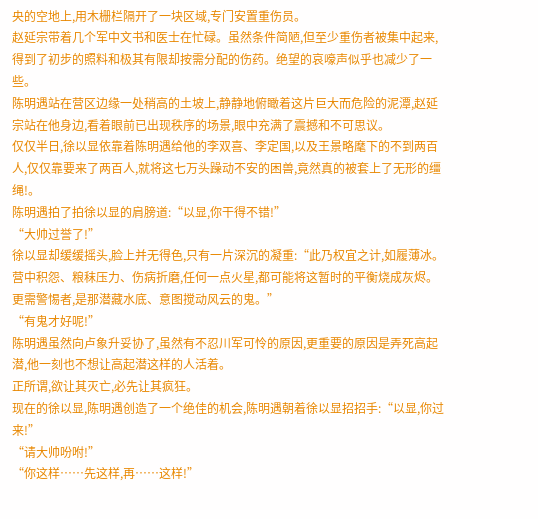央的空地上,用木栅栏隔开了一块区域,专门安置重伤员。
赵延宗带着几个军中文书和医士在忙碌。虽然条件简陋,但至少重伤者被集中起来,得到了初步的照料和极其有限却按需分配的伤药。绝望的哀嚎声似乎也减少了一些。
陈明遇站在营区边缘一处稍高的土坡上,静静地俯瞰着这片巨大而危险的泥潭,赵延宗站在他身边,看着眼前已出现秩序的场景,眼中充满了震撼和不可思议。
仅仅半日,徐以显依靠着陈明遇给他的李双喜、李定国,以及王景略麾下的不到两百人,仅仅靠要来了两百人,就将这七万头躁动不安的困兽,竟然真的被套上了无形的缰绳!。
陈明遇拍了拍徐以显的肩膀道:“以显,你干得不错!”
“大帅过誉了!”
徐以显却缓缓摇头,脸上并无得色,只有一片深沉的凝重:“此乃权宜之计,如履薄冰。营中积怨、粮秣压力、伤病折磨,任何一点火星,都可能将这暂时的平衡烧成灰烬。更需警惕者,是那潜藏水底、意图搅动风云的鬼。”
“有鬼才好呢!”
陈明遇虽然向卢象升妥协了,虽然有不忍川军可怜的原因,更重要的原因是弄死高起潜,他一刻也不想让高起潜这样的人活着。
正所谓,欲让其灭亡,必先让其疯狂。
现在的徐以显,陈明遇创造了一个绝佳的机会,陈明遇朝着徐以显招招手:“以显,你过来!”
“请大帅吩咐!”
“你这样……先这样,再……这样!”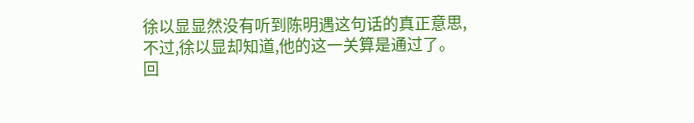徐以显显然没有听到陈明遇这句话的真正意思,不过,徐以显却知道,他的这一关算是通过了。
回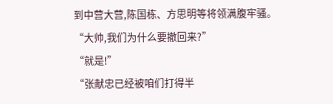到中营大营,陈国栋、方思明等将领满腹牢骚。
“大帅,我们为什么要撤回来?”
“就是!”
“张献忠已经被咱们打得半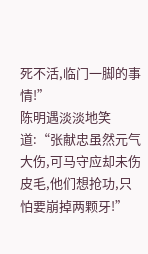死不活,临门一脚的事情!”
陈明遇淡淡地笑道:“张献忠虽然元气大伤,可马守应却未伤皮毛,他们想抢功,只怕要崩掉两颗牙!”